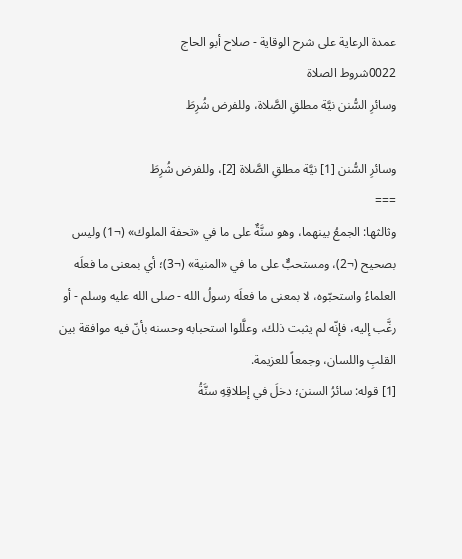عمدة الرعاية على شرح الوقاية - صلاح أبو الحاج
0022شروط الصلاة
وسائرِ السُّنن نيَّة مطلقِ الصَّلاة، وللفرض شُرِطَ

وسائرِ السُّنن [1] نيَّة مطلقِ الصَّلاة [2]، وللفرض شُرِطَ
===
وثالثها: الجمعُ بينهما، وهو سنَّةٌ على ما في «تحفة الملوك» (¬1) وليس بصحيح (¬2)، ومستحبٌّ على ما في «المنية» (¬3)؛ أي بمعنى ما فعلَه العلماءُ واستحبّوه، لا بمعنى ما فعلَه رسولُ الله - صلى الله عليه وسلم - أو رغَّب إليه، فإنّه لم يثبت ذلك، وعلَّلوا استحبابه وحسنه بأنّ فيه موافقة بين القلبِ واللسان، وجمعاً للعزيمة.
[1] قوله: سائرُ السنن؛ دخلَ في إطلاقِهِ سنَّةُ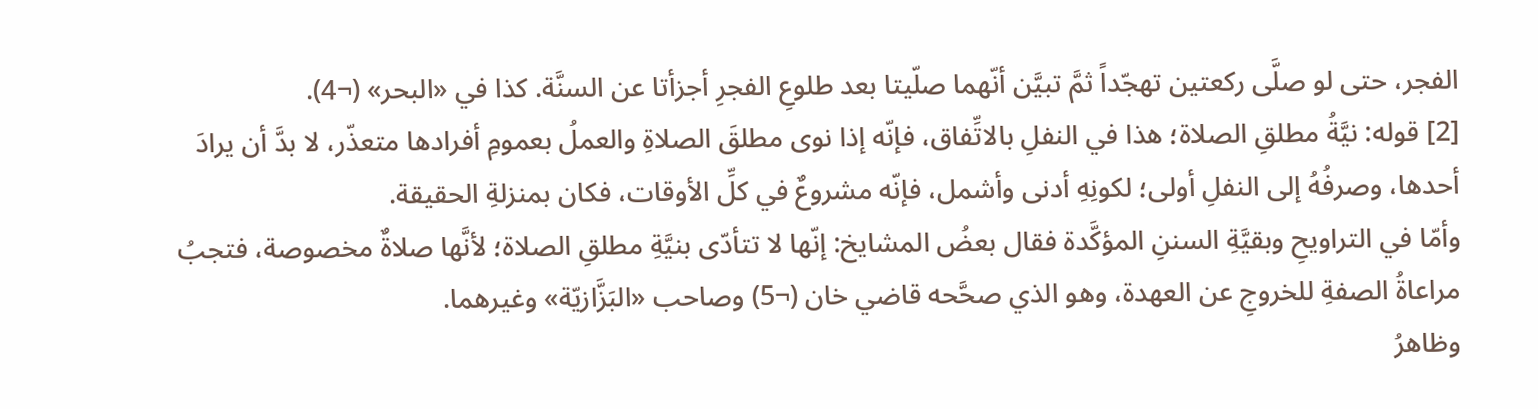الفجر، حتى لو صلَّى ركعتين تهجّداً ثمَّ تبيَّن أنّهما صلّيتا بعد طلوعِ الفجرِ أجزأتا عن السنَّة. كذا في «البحر» (¬4).
[2] قوله: نيَّةُ مطلقِ الصلاة؛ هذا في النفلِ بالاتِّفاق، فإنّه إذا نوى مطلقَ الصلاةِ والعملُ بعمومِ أفرادها متعذّر، لا بدَّ أن يرادَ أحدها، وصرفُهُ إلى النفلِ أولى؛ لكونِهِ أدنى وأشمل، فإنّه مشروعٌ في كلِّ الأوقات، فكان بمنزلةِ الحقيقة.
وأمّا في التراويحِ وبقيَّةِ السننِ المؤكَّدة فقال بعضُ المشايخ: إنّها لا تتأدّى بنيَّةِ مطلقِ الصلاة؛ لأنَّها صلاةٌ مخصوصة، فتجبُ مراعاةُ الصفةِ للخروجِ عن العهدة، وهو الذي صحَّحه قاضي خان (¬5) وصاحب «البَزَّازيّة» وغيرهما.
وظاهرُ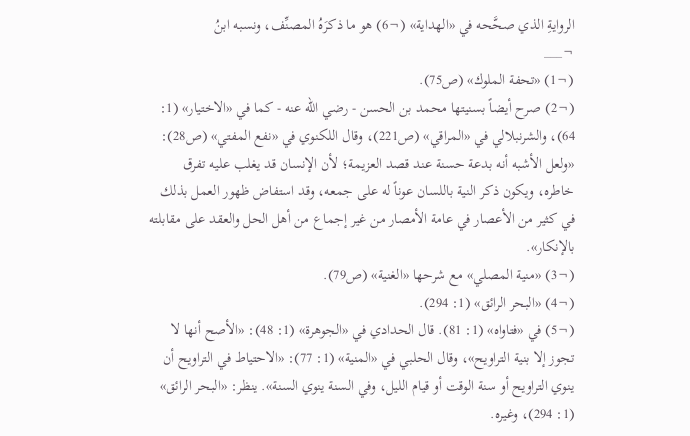الروايةِ الذي صحَّحه في «الهداية» (¬6) هو ما ذكرَهُ المصنِّف، ونسبه ابنُ
¬___
(¬1) «تحفة الملوك» (ص75).
(¬2) صرح أيضاً بسنيتها محمد بن الحسن - رضي الله عنه - كما في «الاختيار» (1: 64)، والشرنبلالي في «المراقي» (ص221)، وقال اللكنوي في «نفع المفتي» (ص28): «ولعل الأشبه أنه بدعة حسنة عند قصد العزيمة؛ لأن الإنسان قد يغلب عليه تفرق خاطره، ويكون ذكر النية باللسان عوناً له على جمعه، وقد استفاض ظهور العمل بذلك في كثير من الأعصار في عامة الأمصار من غير إجماع من أهل الحل والعقد على مقابلته بالإنكار».
(¬3) «منية المصلي» مع شرحها «الغنية» (ص79).
(¬4) «البحر الرائق» (1: 294).
(¬5) في «فتاواه» (1: 81). قال الحدادي في «الجوهرة» (1: 48): «الأصح أنها لا تجوز إلا بنية التراويح»، وقال الحلبي في «المنية» (1: 77): «الاحتياط في التراويح أن ينوي التراويح أو سنة الوقت أو قيام الليل، وفي السنة ينوي السنة». ينظر: «البحر الرائق» (1: 294)، وغيره.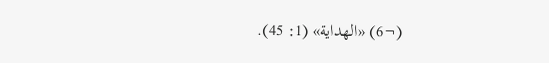(¬6) «الهداية» (1: 45).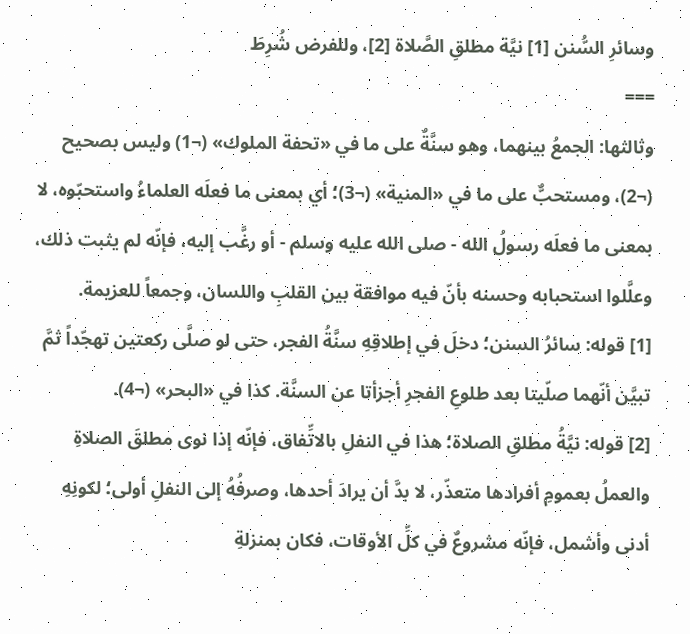وسائرِ السُّنن [1] نيَّة مطلقِ الصَّلاة [2]، وللفرض شُرِطَ
===
وثالثها: الجمعُ بينهما، وهو سنَّةٌ على ما في «تحفة الملوك» (¬1) وليس بصحيح (¬2)، ومستحبٌّ على ما في «المنية» (¬3)؛ أي بمعنى ما فعلَه العلماءُ واستحبّوه، لا بمعنى ما فعلَه رسولُ الله - صلى الله عليه وسلم - أو رغَّب إليه، فإنّه لم يثبت ذلك، وعلَّلوا استحبابه وحسنه بأنّ فيه موافقة بين القلبِ واللسان، وجمعاً للعزيمة.
[1] قوله: سائرُ السنن؛ دخلَ في إطلاقِهِ سنَّةُ الفجر، حتى لو صلَّى ركعتين تهجّداً ثمَّ تبيَّن أنّهما صلّيتا بعد طلوعِ الفجرِ أجزأتا عن السنَّة. كذا في «البحر» (¬4).
[2] قوله: نيَّةُ مطلقِ الصلاة؛ هذا في النفلِ بالاتِّفاق، فإنّه إذا نوى مطلقَ الصلاةِ والعملُ بعمومِ أفرادها متعذّر، لا بدَّ أن يرادَ أحدها، وصرفُهُ إلى النفلِ أولى؛ لكونِهِ أدنى وأشمل، فإنّه مشروعٌ في كلِّ الأوقات، فكان بمنزلةِ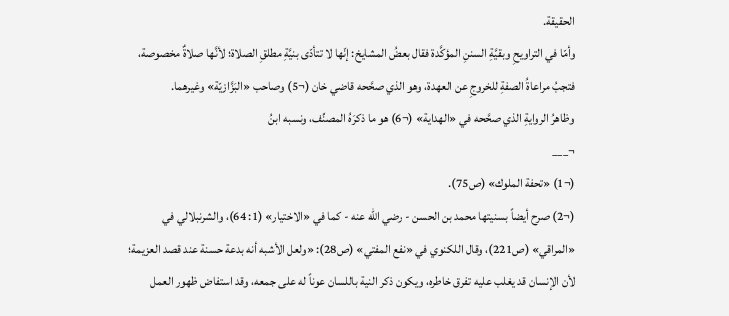الحقيقة.
وأمّا في التراويحِ وبقيَّةِ السننِ المؤكَّدة فقال بعضُ المشايخ: إنّها لا تتأدّى بنيَّةِ مطلقِ الصلاة؛ لأنَّها صلاةٌ مخصوصة، فتجبُ مراعاةُ الصفةِ للخروجِ عن العهدة، وهو الذي صحَّحه قاضي خان (¬5) وصاحب «البَزَّازيّة» وغيرهما.
وظاهرُ الروايةِ الذي صحَّحه في «الهداية» (¬6) هو ما ذكرَهُ المصنِّف، ونسبه ابنُ
¬___
(¬1) «تحفة الملوك» (ص75).
(¬2) صرح أيضاً بسنيتها محمد بن الحسن - رضي الله عنه - كما في «الاختيار» (1: 64)، والشرنبلالي في «المراقي» (ص221)، وقال اللكنوي في «نفع المفتي» (ص28): «ولعل الأشبه أنه بدعة حسنة عند قصد العزيمة؛ لأن الإنسان قد يغلب عليه تفرق خاطره، ويكون ذكر النية باللسان عوناً له على جمعه، وقد استفاض ظهور العمل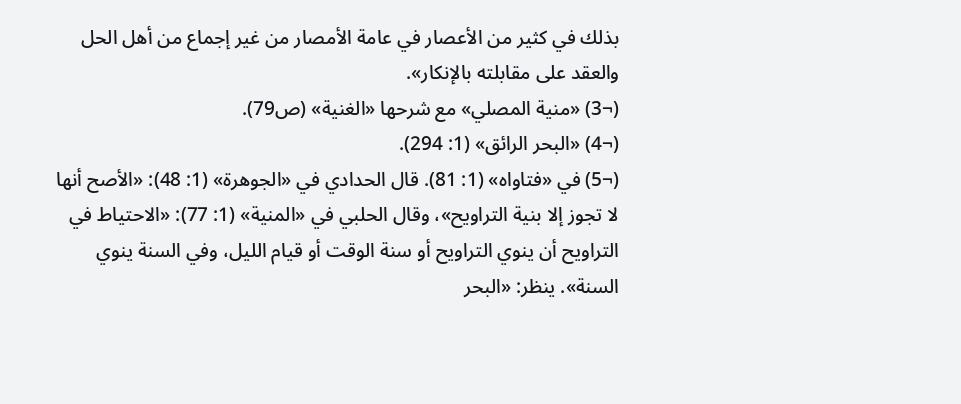بذلك في كثير من الأعصار في عامة الأمصار من غير إجماع من أهل الحل والعقد على مقابلته بالإنكار».
(¬3) «منية المصلي» مع شرحها «الغنية» (ص79).
(¬4) «البحر الرائق» (1: 294).
(¬5) في «فتاواه» (1: 81). قال الحدادي في «الجوهرة» (1: 48): «الأصح أنها لا تجوز إلا بنية التراويح»، وقال الحلبي في «المنية» (1: 77): «الاحتياط في التراويح أن ينوي التراويح أو سنة الوقت أو قيام الليل، وفي السنة ينوي السنة». ينظر: «البحر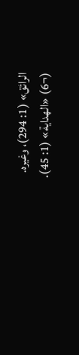الرائق» (1: 294)، وغيره.
(¬6) «الهداية» (1: 45).